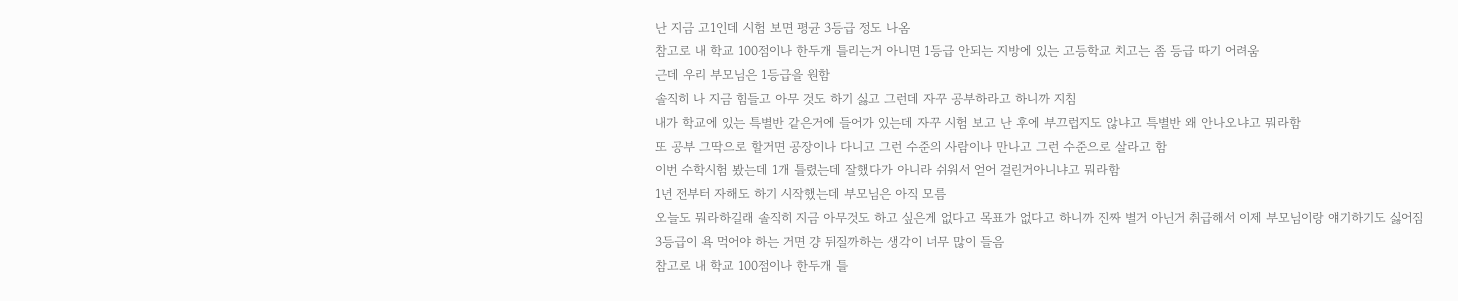난 지금 고1인데 시험 보면 평균 3등급 정도 나옴
참고로 내 학교 100점이나 한두개 틀리는거 아니면 1등급 안되는 지방에 있는 고등학교 치고는 좀 등급 따기 어려움
근데 우리 부모님은 1등급을 원함
솔직히 나 지금 힘들고 아무 것도 하기 싫고 그런데 자꾸 공부하라고 하니까 지침
내가 학교에 있는 특별반 같은거에 들어가 있는데 자꾸 시험 보고 난 후에 부끄럽지도 않냐고 특별반 왜 안나오냐고 뭐라함
또 공부 그딱으로 할거면 공장이나 다니고 그런 수준의 사람이나 만나고 그런 수준으로 살라고 함
이번 수학시험 봤는데 1개 틀렸는데 잘했다가 아니라 쉬워서 얻어 걸린거아니냐고 뭐라함
1년 전부터 자해도 하기 시작했는데 부모님은 아직 모름
오늘도 뭐라하길래 솔직히 지금 아무것도 하고 싶은게 없다고 목표가 없다고 하니까 진짜 별거 아닌거 취급해서 이제 부모님이랑 얘기하기도 싫어짐
3등급이 욕 먹어야 하는 거면 걍 뒤질까하는 생각이 너무 많이 들음
참고로 내 학교 100점이나 한두개 틀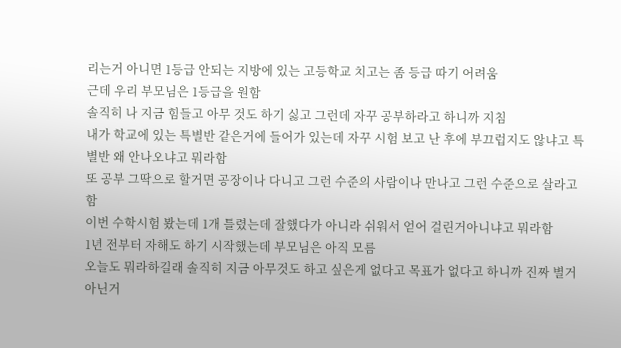리는거 아니면 1등급 안되는 지방에 있는 고등학교 치고는 좀 등급 따기 어려움
근데 우리 부모님은 1등급을 원함
솔직히 나 지금 힘들고 아무 것도 하기 싫고 그런데 자꾸 공부하라고 하니까 지침
내가 학교에 있는 특별반 같은거에 들어가 있는데 자꾸 시험 보고 난 후에 부끄럽지도 않냐고 특별반 왜 안나오냐고 뭐라함
또 공부 그딱으로 할거면 공장이나 다니고 그런 수준의 사람이나 만나고 그런 수준으로 살라고 함
이번 수학시험 봤는데 1개 틀렸는데 잘했다가 아니라 쉬워서 얻어 걸린거아니냐고 뭐라함
1년 전부터 자해도 하기 시작했는데 부모님은 아직 모름
오늘도 뭐라하길래 솔직히 지금 아무것도 하고 싶은게 없다고 목표가 없다고 하니까 진짜 별거 아닌거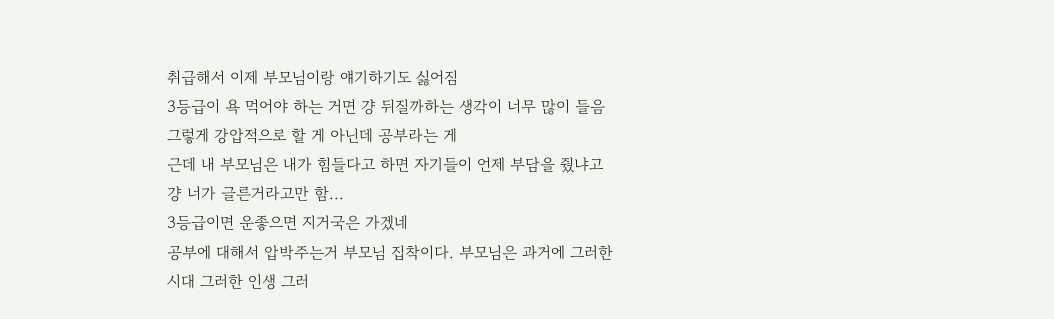취급해서 이제 부모님이랑 얘기하기도 싫어짐
3등급이 욕 먹어야 하는 거면 걍 뒤질까하는 생각이 너무 많이 들음
그렇게 강압적으로 할 게 아닌데 공부라는 게
근데 내 부모님은 내가 힘들다고 하면 자기들이 언제 부담을 줬냐고 걍 너가 글른거라고만 함...
3등급이면 운좋으면 지거국은 가겠네
공부에 대해서 압박주는거 부모님 집착이다. 부모님은 과거에 그러한 시대 그러한 인생 그러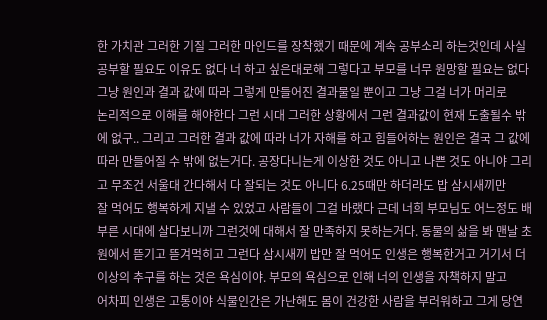한 가치관 그러한 기질 그러한 마인드를 장착했기 때문에 계속 공부소리 하는것인데 사실 공부할 필요도 이유도 없다 너 하고 싶은대로해 그렇다고 부모를 너무 원망할 필요는 없다 그냥 원인과 결과 값에 따라 그렇게 만들어진 결과물일 뿐이고 그냥 그걸 너가 머리로
논리적으로 이해를 해야한다 그런 시대 그러한 상황에서 그런 결과값이 현재 도출될수 밖에 없구.. 그리고 그러한 결과 값에 따라 너가 자해를 하고 힘들어하는 원인은 결국 그 값에 따라 만들어질 수 밖에 없는거다. 공장다니는게 이상한 것도 아니고 나쁜 것도 아니야 그리고 무조건 서울대 간다해서 다 잘되는 것도 아니다 6.25때만 하더라도 밥 삼시새끼만
잘 먹어도 행복하게 지낼 수 있었고 사람들이 그걸 바랬다 근데 너희 부모님도 어느정도 배부른 시대에 살다보니까 그런것에 대해서 잘 만족하지 못하는거다. 동물의 삶을 봐 맨날 초원에서 뜯기고 뜯겨먹히고 그런다 삼시새끼 밥만 잘 먹어도 인생은 행복한거고 거기서 더 이상의 추구를 하는 것은 욕심이야. 부모의 욕심으로 인해 너의 인생을 자책하지 말고
어차피 인생은 고통이야 식물인간은 가난해도 몸이 건강한 사람을 부러워하고 그게 당연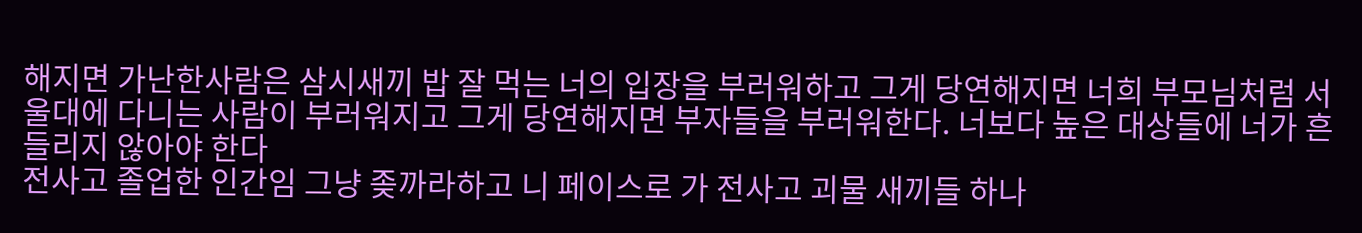해지면 가난한사람은 삼시새끼 밥 잘 먹는 너의 입장을 부러워하고 그게 당연해지면 너희 부모님처럼 서울대에 다니는 사람이 부러워지고 그게 당연해지면 부자들을 부러워한다. 너보다 높은 대상들에 너가 흔들리지 않아야 한다
전사고 졸업한 인간임 그냥 좆까라하고 니 페이스로 가 전사고 괴물 새끼들 하나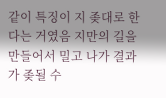같이 특징이 지 좆대로 한다는 거였음 지만의 길을 만들어서 밀고 나가 결과가 좆될 수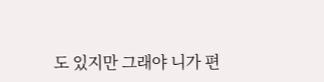도 있지만 그래야 니가 편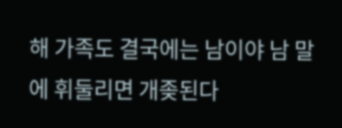해 가족도 결국에는 남이야 남 말에 휘둘리면 개좆된다